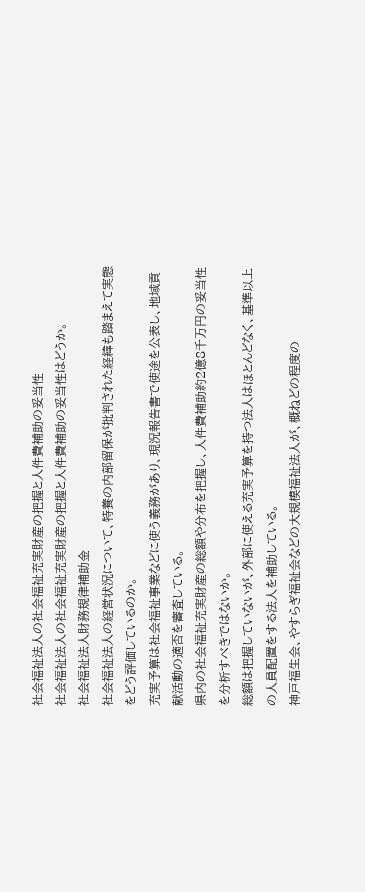社会福祉法人の社会福祉充実財産の把握と人件費補助の妥当性
社会福祉法人の社会福祉充実財産の把握と人件費補助の妥当性はどうか。
社会福祉法人財務規律補助金
社会福祉法人の経営状況について、特養の内部留保が批判された経緯も踏まえて実態をどう評価しているのか。
充実予算は社会福祉事業などに使う義務があり、現況報告書で使途を公表し、地域貢献活動の適否を審査している。
県内の社会福祉充実財産の総額や分布を把握し、人件費補助約2億8千万円の妥当性を分析すべきではないか。
総額は把握していないが、外部に使える充実予算を持つ法人はほとんどなく、基準以上の人員配置をする法人を補助している。
神戸福生会、やすらぎ福祉会などの大規模福祉法人が、概ねどの程度の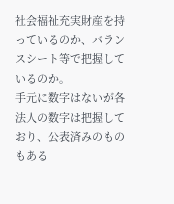社会福祉充実財産を持っているのか、バランスシート等で把握しているのか。
手元に数字はないが各法人の数字は把握しており、公表済みのものもある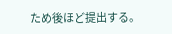ため後ほど提出する。